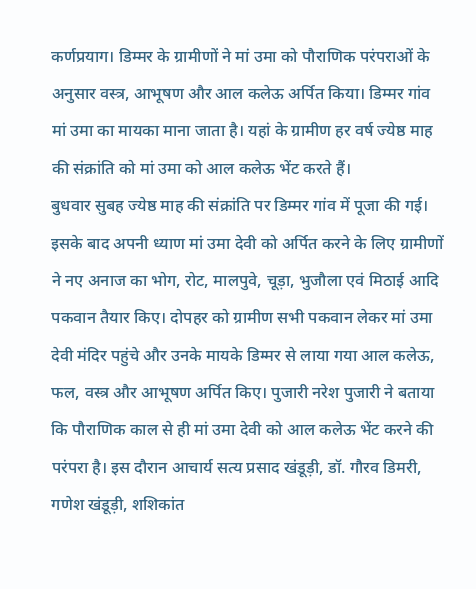कर्णप्रयाग। डिम्मर के ग्रामीणों ने मां उमा को पौराणिक परंपराओं के अनुसार वस्त्र, आभूषण और आल कलेऊ अर्पित किया। डिम्मर गांव मां उमा का मायका माना जाता है। यहां के ग्रामीण हर वर्ष ज्येष्ठ माह की संक्रांति को मां उमा को आल कलेऊ भेंट करते हैं।
बुधवार सुबह ज्येष्ठ माह की संक्रांति पर डिम्मर गांव में पूजा की गई। इसके बाद अपनी ध्याण मां उमा देवी को अर्पित करने के लिए ग्रामीणों ने नए अनाज का भोग, रोट, मालपुवे, चूड़ा, भुजौला एवं मिठाई आदि पकवान तैयार किए। दोपहर को ग्रामीण सभी पकवान लेकर मां उमा देवी मंदिर पहुंचे और उनके मायके डिम्मर से लाया गया आल कलेऊ, फल, वस्त्र और आभूषण अर्पित किए। पुजारी नरेश पुजारी ने बताया कि पौराणिक काल से ही मां उमा देवी को आल कलेऊ भेंट करने की परंपरा है। इस दौरान आचार्य सत्य प्रसाद खंडूड़ी, डॉ. गौरव डिमरी, गणेश खंडूड़ी, शशिकांत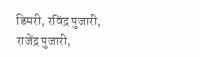डिमरी, रविंद्र पुजारी, राजेंद्र पुजारी,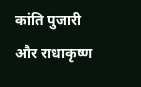कांति पुजारी और राधाकृष्ण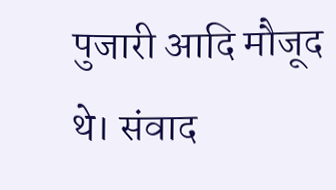पुजारी आदि मौजूद थे। संवाद